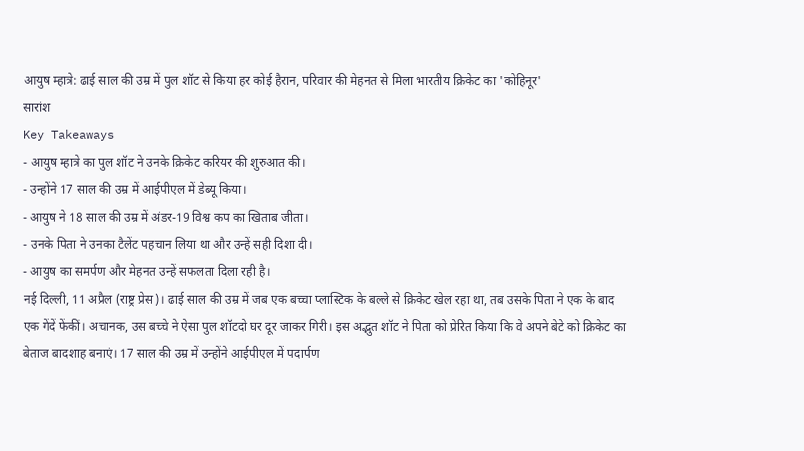आयुष म्हात्रे: ढाई साल की उम्र में पुल शॉट से किया हर कोई हैरान, परिवार की मेहनत से मिला भारतीय क्रिकेट का 'कोहिनूर'
सारांश
Key Takeaways
- आयुष म्हात्रे का पुल शॉट ने उनके क्रिकेट करियर की शुरुआत की।
- उन्होंने 17 साल की उम्र में आईपीएल में डेब्यू किया।
- आयुष ने 18 साल की उम्र में अंडर-19 विश्व कप का खिताब जीता।
- उनके पिता ने उनका टैलेंट पहचान लिया था और उन्हें सही दिशा दी।
- आयुष का समर्पण और मेहनत उन्हें सफलता दिला रही है।
नई दिल्ली, 11 अप्रैल (राष्ट्र प्रेस)। ढाई साल की उम्र में जब एक बच्चा प्लास्टिक के बल्ले से क्रिकेट खेल रहा था, तब उसके पिता ने एक के बाद एक गेंदें फेंकीं। अचानक, उस बच्चे ने ऐसा पुल शॉटदो घर दूर जाकर गिरी। इस अद्भुत शॉट ने पिता को प्रेरित किया कि वे अपने बेटे को क्रिकेट का बेताज बादशाह बनाएं। 17 साल की उम्र में उन्होंने आईपीएल में पदार्पण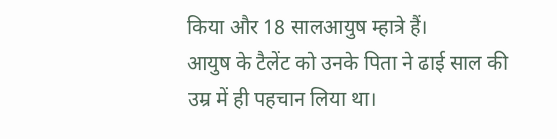किया और 18 सालआयुष म्हात्रे हैं।
आयुष के टैलेंट को उनके पिता ने ढाई साल की उम्र में ही पहचान लिया था।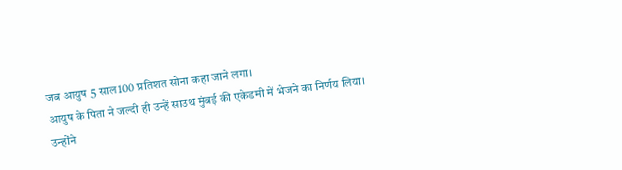जब आयुष 5 साल100 प्रतिशत सोना कहा जाने लगा।
आयुष के पिता ने जल्दी ही उन्हें साउथ मुंबई की एकेडमी में भेजने का निर्णय लिया। उन्होंने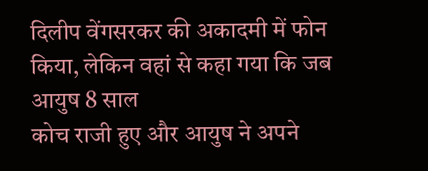दिलीप वेंगसरकर की अकादमी में फोन किया, लेकिन वहां से कहा गया कि जब आयुष 8 साल
कोच राजी हुए और आयुष ने अपने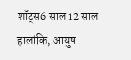शॉट्स6 साल12 साल
हालांकि, आयुष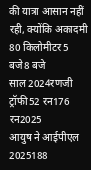की यात्रा आसान नहीं रही, क्योंकि अकादमी 80 किलोमीटर5 बजे8 बजे
साल 2024रणजी ट्रॉफी52 रन176 रन2025
आयुष ने आईपीएल 2025188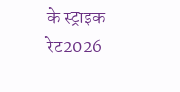के स्ट्राइक रेट2026